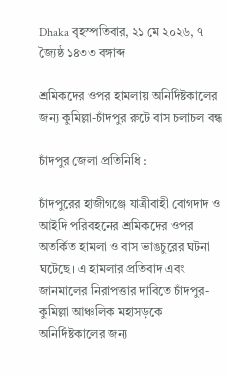Dhaka বৃহস্পতিবার, ২১ মে ২০২৬, ৭ জ্যৈষ্ঠ ১৪৩৩ বঙ্গাব্দ

শ্রমিকদের ওপর হামলায় অনির্দিষ্টকালের জন্য কুমিল্লা-চাঁদপুর রুটে বাস চলাচল বন্ধ

চাঁদপুর জেলা প্রতিনিধি :

চাঁদপুরের হাজীগঞ্জে যাত্রীবাহী বোগদাদ ও আইদি পরিবহনের শ্রমিকদের ওপর অতর্কিত হামলা ও বাস ভাঙচুরের ঘটনা ঘটেছে। এ হামলার প্রতিবাদ এবং জানমালের নিরাপত্তার দাবিতে চাঁদপুর-কুমিল্লা আঞ্চলিক মহাসড়কে অনির্দিষ্টকালের জন্য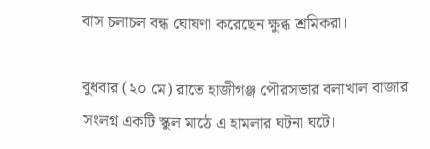বাস চলাচল বন্ধ ঘোষণা করেছেন ক্ষুব্ধ শ্রমিকরা।

বুধবার (২০ মে) রাতে হাজীগঞ্জ পৌরসভার বলাখাল বাজার সংলগ্ন একটি স্কুল মাঠে এ হামলার ঘটনা ঘটে।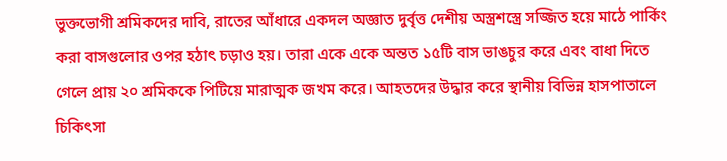ভুক্তভোগী শ্রমিকদের দাবি, রাতের আঁধারে একদল অজ্ঞাত দুর্বৃত্ত দেশীয় অস্ত্রশস্ত্রে সজ্জিত হয়ে মাঠে পার্কিং করা বাসগুলোর ওপর হঠাৎ চড়াও হয়। তারা একে একে অন্তত ১৫টি বাস ভাঙচুর করে এবং বাধা দিতে গেলে প্রায় ২০ শ্রমিককে পিটিয়ে মারাত্মক জখম করে। আহতদের উদ্ধার করে স্থানীয় বিভিন্ন হাসপাতালে চিকিৎসা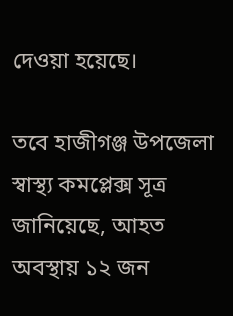দেওয়া হয়েছে।

তবে হাজীগঞ্জ উপজেলা স্বাস্থ্য কমপ্লেক্স সূত্র জানিয়েছে, আহত অবস্থায় ১২ জন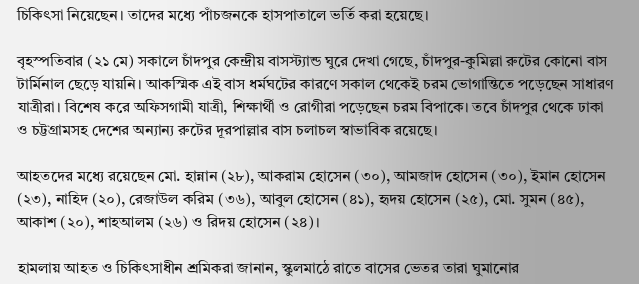চিকিৎসা নিয়েছেন। তাদের মধ্যে পাঁচজনকে হাসপাতালে ভর্তি করা হয়েছে।

বৃহস্পতিবার (২১ মে) সকালে চাঁদপুর কেন্দ্রীয় বাসস্ট্যান্ড ঘুরে দেখা গেছে, চাঁদপুর-কুমিল্লা রুটের কোনো বাস টার্মিনাল ছেড়ে যায়নি। আকস্মিক এই বাস ধর্মঘটের কারণে সকাল থেকেই চরম ভোগান্তিতে পড়েছেন সাধারণ যাত্রীরা। বিশেষ করে অফিসগামী যাত্রী, শিক্ষার্থী ও রোগীরা পড়েছেন চরম বিপাকে। তবে চাঁদপুর থেকে ঢাকা ও চট্টগ্রামসহ দেশের অন্যান্য রুটের দূরপাল্লার বাস চলাচল স্বাভাবিক রয়েছে।

আহতদের মধ্যে রয়েছেন মো. হান্নান (২৮), আকরাম হোসেন (৩০), আমজাদ হোসেন (৩০), ইমান হোসেন (২৩), নাহিদ (২০), রেজাউল করিম (৩৬), আবুল হোসেন (৪১), হৃদয় হোসেন (২৫), মো. সুমন (৪৫), আকাশ (২০), শাহআলম (২৬) ও রিদয় হোসেন (২৪)।

হামলায় আহত ও চিকিৎসাধীন শ্রমিকরা জানান, স্কুলমাঠে রাতে বাসের ভেতর তারা ঘুমানোর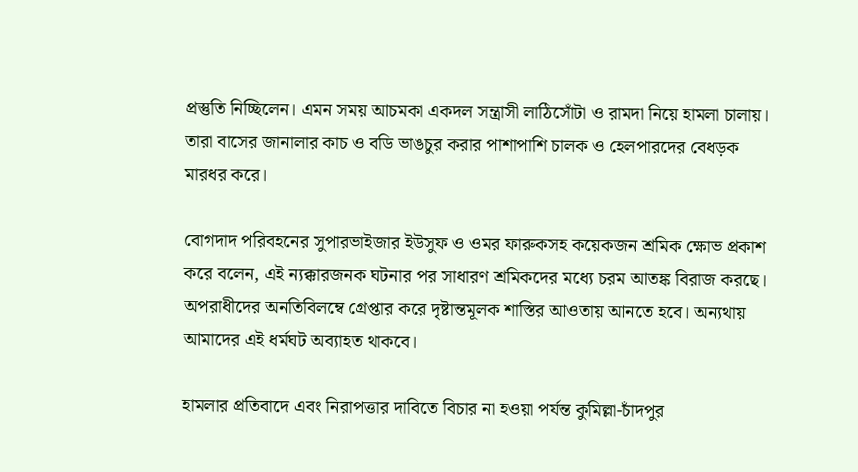প্রস্তুতি নিচ্ছিলেন। এমন সময় আচমকা একদল সন্ত্রাসী লাঠিসোঁটা ও রামদা নিয়ে হামলা চালায়। তারা বাসের জানালার কাচ ও বডি ভাঙচুর করার পাশাপাশি চালক ও হেলপারদের বেধড়ক মারধর করে।

বোগদাদ পরিবহনের সুপারভাইজার ইউসুফ ও ওমর ফারুকসহ কয়েকজন শ্রমিক ক্ষোভ প্রকাশ করে বলেন, এই ন্যক্কারজনক ঘটনার পর সাধারণ শ্রমিকদের মধ্যে চরম আতঙ্ক বিরাজ করছে। অপরাধীদের অনতিবিলম্বে গ্রেপ্তার করে দৃষ্টান্তমূলক শাস্তির আওতায় আনতে হবে। অন্যথায় আমাদের এই ধর্মঘট অব্যাহত থাকবে।

হামলার প্রতিবাদে এবং নিরাপত্তার দাবিতে বিচার না হওয়া পর্যন্ত কুমিল্লা-চাঁদপুর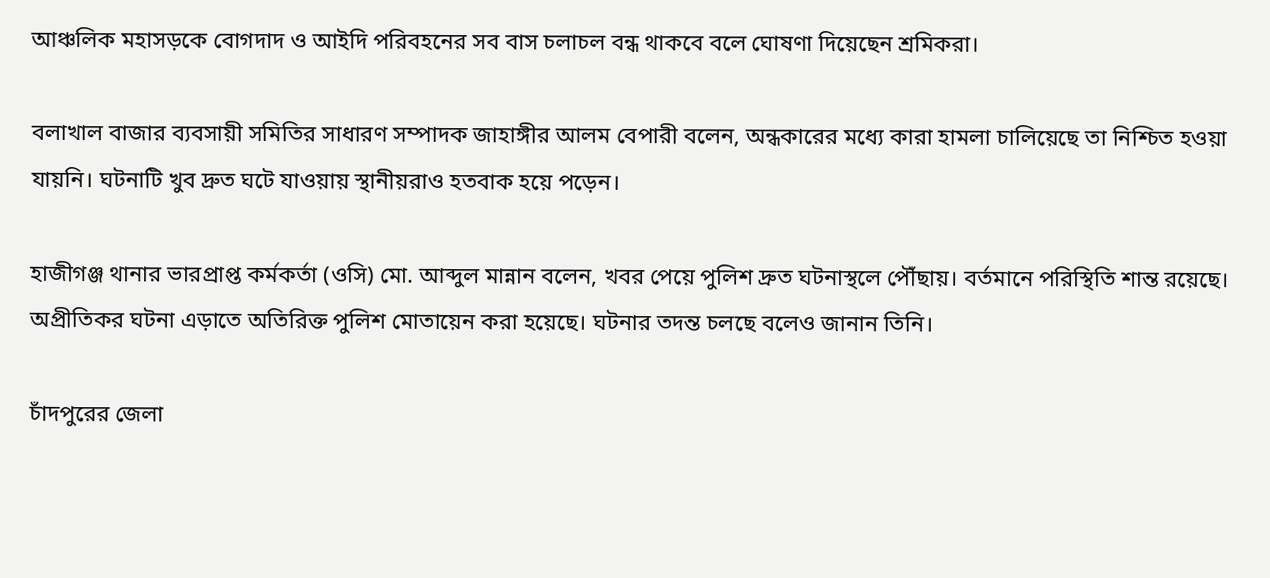আঞ্চলিক মহাসড়কে বোগদাদ ও আইদি পরিবহনের সব বাস চলাচল বন্ধ থাকবে বলে ঘোষণা দিয়েছেন শ্রমিকরা।

বলাখাল বাজার ব্যবসায়ী সমিতির সাধারণ সম্পাদক জাহাঙ্গীর আলম বেপারী বলেন, অন্ধকারের মধ্যে কারা হামলা চালিয়েছে তা নিশ্চিত হওয়া যায়নি। ঘটনাটি খুব দ্রুত ঘটে যাওয়ায় স্থানীয়রাও হতবাক হয়ে পড়েন।

হাজীগঞ্জ থানার ভারপ্রাপ্ত কর্মকর্তা (ওসি) মো. আব্দুল মান্নান বলেন, খবর পেয়ে পুলিশ দ্রুত ঘটনাস্থলে পৌঁছায়। বর্তমানে পরিস্থিতি শান্ত রয়েছে। অপ্রীতিকর ঘটনা এড়াতে অতিরিক্ত পুলিশ মোতায়েন করা হয়েছে। ঘটনার তদন্ত চলছে বলেও জানান তিনি।

চাঁদপুরের জেলা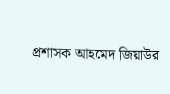প্রশাসক আহমেদ জিয়াউর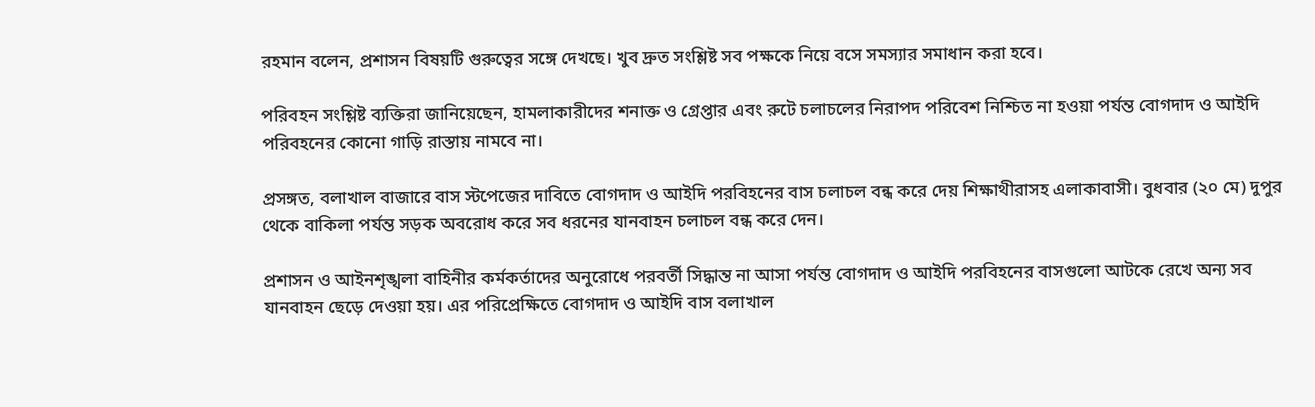রহমান বলেন, প্রশাসন বিষয়টি গুরুত্বের সঙ্গে দেখছে। খুব দ্রুত সংশ্লিষ্ট সব পক্ষকে নিয়ে বসে সমস্যার সমাধান করা হবে।

পরিবহন সংশ্লিষ্ট ব্যক্তিরা জানিয়েছেন, হামলাকারীদের শনাক্ত ও গ্রেপ্তার এবং রুটে চলাচলের নিরাপদ পরিবেশ নিশ্চিত না হওয়া পর্যন্ত বোগদাদ ও আইদি পরিবহনের কোনো গাড়ি রাস্তায় নামবে না।

প্রসঙ্গত, বলাখাল বাজারে বাস স্টপেজের দাবিতে বোগদাদ ও আইদি পরবিহনের বাস চলাচল বন্ধ করে দেয় শিক্ষাথীরাসহ এলাকাবাসী। বুধবার (২০ মে) দুপুর থেকে বাকিলা পর্যন্ত সড়ক অবরোধ করে সব ধরনের যানবাহন চলাচল বন্ধ করে দেন।

প্রশাসন ও আইনশৃঙ্খলা বাহিনীর কর্মকর্তাদের অনুরোধে পরবর্তী সিদ্ধান্ত না আসা পর্যন্ত বোগদাদ ও আইদি পরবিহনের বাসগুলো আটকে রেখে অন্য সব যানবাহন ছেড়ে দেওয়া হয়। এর পরিপ্রেক্ষিতে বোগদাদ ও আইদি বাস বলাখাল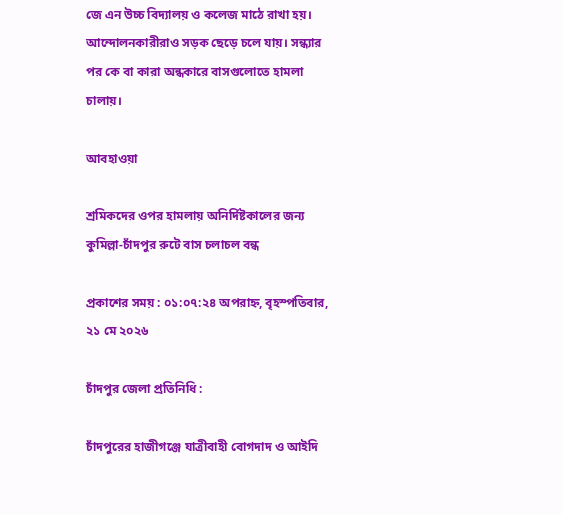জে এন উচ্চ বিদ্যালয় ও কলেজ মাঠে রাখা হয়। আন্দোলনকারীরাও সড়ক ছেড়ে চলে যায়। সন্ধ্যার পর কে বা কারা অন্ধকারে বাসগুলোতে হামলা চালায়।

আবহাওয়া

শ্রমিকদের ওপর হামলায় অনির্দিষ্টকালের জন্য কুমিল্লা-চাঁদপুর রুটে বাস চলাচল বন্ধ

প্রকাশের সময় : ০১:০৭:২৪ অপরাহ্ন, বৃহস্পতিবার, ২১ মে ২০২৬

চাঁদপুর জেলা প্রতিনিধি :

চাঁদপুরের হাজীগঞ্জে যাত্রীবাহী বোগদাদ ও আইদি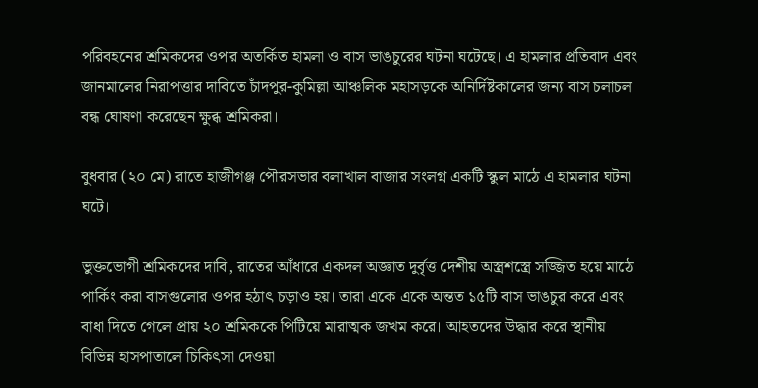পরিবহনের শ্রমিকদের ওপর অতর্কিত হামলা ও বাস ভাঙচুরের ঘটনা ঘটেছে। এ হামলার প্রতিবাদ এবং জানমালের নিরাপত্তার দাবিতে চাঁদপুর-কুমিল্লা আঞ্চলিক মহাসড়কে অনির্দিষ্টকালের জন্য বাস চলাচল বন্ধ ঘোষণা করেছেন ক্ষুব্ধ শ্রমিকরা।

বুধবার (২০ মে) রাতে হাজীগঞ্জ পৌরসভার বলাখাল বাজার সংলগ্ন একটি স্কুল মাঠে এ হামলার ঘটনা ঘটে।

ভুক্তভোগী শ্রমিকদের দাবি, রাতের আঁধারে একদল অজ্ঞাত দুর্বৃত্ত দেশীয় অস্ত্রশস্ত্রে সজ্জিত হয়ে মাঠে পার্কিং করা বাসগুলোর ওপর হঠাৎ চড়াও হয়। তারা একে একে অন্তত ১৫টি বাস ভাঙচুর করে এবং বাধা দিতে গেলে প্রায় ২০ শ্রমিককে পিটিয়ে মারাত্মক জখম করে। আহতদের উদ্ধার করে স্থানীয় বিভিন্ন হাসপাতালে চিকিৎসা দেওয়া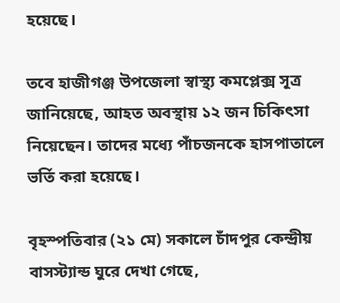হয়েছে।

তবে হাজীগঞ্জ উপজেলা স্বাস্থ্য কমপ্লেক্স সূত্র জানিয়েছে, আহত অবস্থায় ১২ জন চিকিৎসা নিয়েছেন। তাদের মধ্যে পাঁচজনকে হাসপাতালে ভর্তি করা হয়েছে।

বৃহস্পতিবার (২১ মে) সকালে চাঁদপুর কেন্দ্রীয় বাসস্ট্যান্ড ঘুরে দেখা গেছে,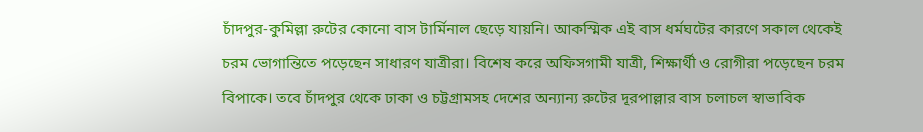চাঁদপুর-কুমিল্লা রুটের কোনো বাস টার্মিনাল ছেড়ে যায়নি। আকস্মিক এই বাস ধর্মঘটের কারণে সকাল থেকেই চরম ভোগান্তিতে পড়েছেন সাধারণ যাত্রীরা। বিশেষ করে অফিসগামী যাত্রী, শিক্ষার্থী ও রোগীরা পড়েছেন চরম বিপাকে। তবে চাঁদপুর থেকে ঢাকা ও চট্টগ্রামসহ দেশের অন্যান্য রুটের দূরপাল্লার বাস চলাচল স্বাভাবিক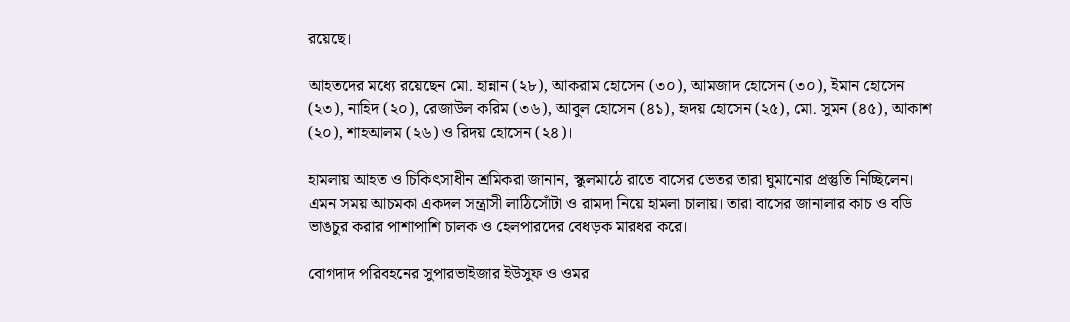রয়েছে।

আহতদের মধ্যে রয়েছেন মো. হান্নান (২৮), আকরাম হোসেন (৩০), আমজাদ হোসেন (৩০), ইমান হোসেন (২৩), নাহিদ (২০), রেজাউল করিম (৩৬), আবুল হোসেন (৪১), হৃদয় হোসেন (২৫), মো. সুমন (৪৫), আকাশ (২০), শাহআলম (২৬) ও রিদয় হোসেন (২৪)।

হামলায় আহত ও চিকিৎসাধীন শ্রমিকরা জানান, স্কুলমাঠে রাতে বাসের ভেতর তারা ঘুমানোর প্রস্তুতি নিচ্ছিলেন। এমন সময় আচমকা একদল সন্ত্রাসী লাঠিসোঁটা ও রামদা নিয়ে হামলা চালায়। তারা বাসের জানালার কাচ ও বডি ভাঙচুর করার পাশাপাশি চালক ও হেলপারদের বেধড়ক মারধর করে।

বোগদাদ পরিবহনের সুপারভাইজার ইউসুফ ও ওমর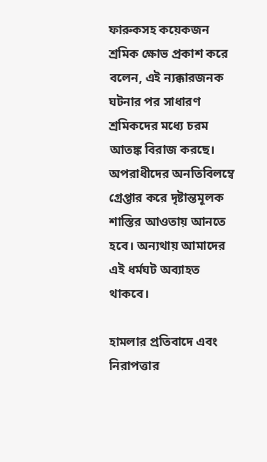ফারুকসহ কয়েকজন শ্রমিক ক্ষোভ প্রকাশ করে বলেন, এই ন্যক্কারজনক ঘটনার পর সাধারণ শ্রমিকদের মধ্যে চরম আতঙ্ক বিরাজ করছে। অপরাধীদের অনতিবিলম্বে গ্রেপ্তার করে দৃষ্টান্তমূলক শাস্তির আওতায় আনতে হবে। অন্যথায় আমাদের এই ধর্মঘট অব্যাহত থাকবে।

হামলার প্রতিবাদে এবং নিরাপত্তার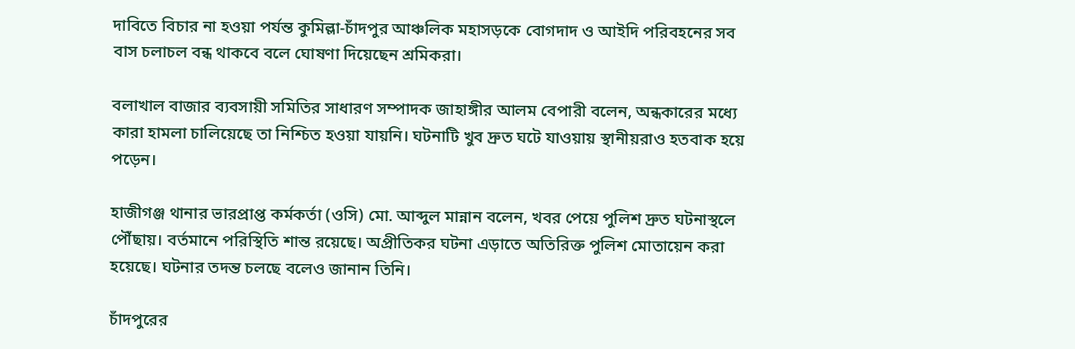দাবিতে বিচার না হওয়া পর্যন্ত কুমিল্লা-চাঁদপুর আঞ্চলিক মহাসড়কে বোগদাদ ও আইদি পরিবহনের সব বাস চলাচল বন্ধ থাকবে বলে ঘোষণা দিয়েছেন শ্রমিকরা।

বলাখাল বাজার ব্যবসায়ী সমিতির সাধারণ সম্পাদক জাহাঙ্গীর আলম বেপারী বলেন, অন্ধকারের মধ্যে কারা হামলা চালিয়েছে তা নিশ্চিত হওয়া যায়নি। ঘটনাটি খুব দ্রুত ঘটে যাওয়ায় স্থানীয়রাও হতবাক হয়ে পড়েন।

হাজীগঞ্জ থানার ভারপ্রাপ্ত কর্মকর্তা (ওসি) মো. আব্দুল মান্নান বলেন, খবর পেয়ে পুলিশ দ্রুত ঘটনাস্থলে পৌঁছায়। বর্তমানে পরিস্থিতি শান্ত রয়েছে। অপ্রীতিকর ঘটনা এড়াতে অতিরিক্ত পুলিশ মোতায়েন করা হয়েছে। ঘটনার তদন্ত চলছে বলেও জানান তিনি।

চাঁদপুরের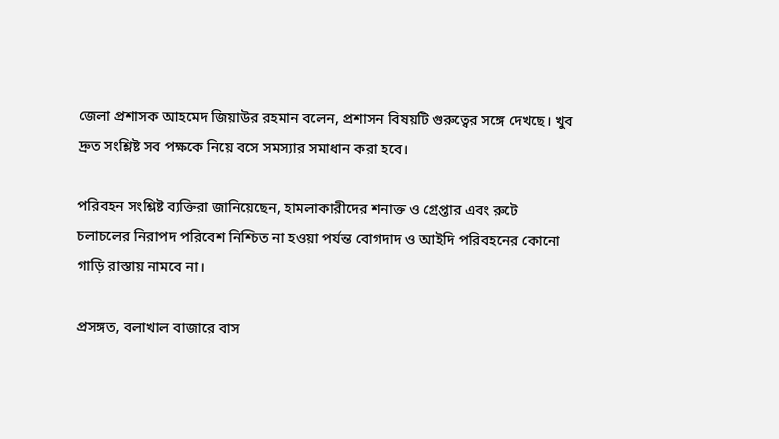জেলা প্রশাসক আহমেদ জিয়াউর রহমান বলেন, প্রশাসন বিষয়টি গুরুত্বের সঙ্গে দেখছে। খুব দ্রুত সংশ্লিষ্ট সব পক্ষকে নিয়ে বসে সমস্যার সমাধান করা হবে।

পরিবহন সংশ্লিষ্ট ব্যক্তিরা জানিয়েছেন, হামলাকারীদের শনাক্ত ও গ্রেপ্তার এবং রুটে চলাচলের নিরাপদ পরিবেশ নিশ্চিত না হওয়া পর্যন্ত বোগদাদ ও আইদি পরিবহনের কোনো গাড়ি রাস্তায় নামবে না।

প্রসঙ্গত, বলাখাল বাজারে বাস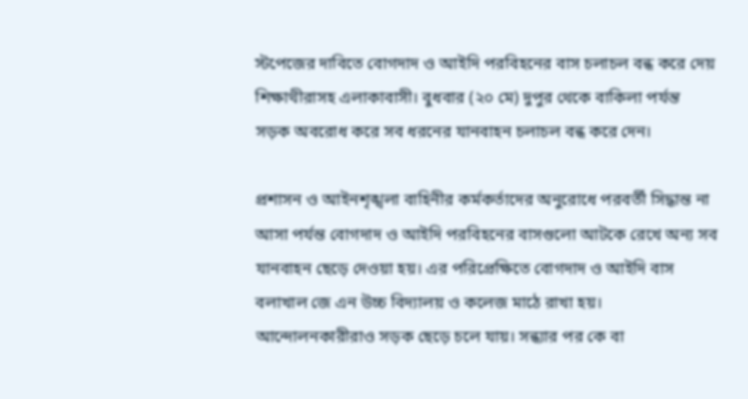স্টপেজের দাবিতে বোগদাদ ও আইদি পরবিহনের বাস চলাচল বন্ধ করে দেয় শিক্ষাথীরাসহ এলাকাবাসী। বুধবার (২০ মে) দুপুর থেকে বাকিলা পর্যন্ত সড়ক অবরোধ করে সব ধরনের যানবাহন চলাচল বন্ধ করে দেন।

প্রশাসন ও আইনশৃঙ্খলা বাহিনীর কর্মকর্তাদের অনুরোধে পরবর্তী সিদ্ধান্ত না আসা পর্যন্ত বোগদাদ ও আইদি পরবিহনের বাসগুলো আটকে রেখে অন্য সব যানবাহন ছেড়ে দেওয়া হয়। এর পরিপ্রেক্ষিতে বোগদাদ ও আইদি বাস বলাখাল জে এন উচ্চ বিদ্যালয় ও কলেজ মাঠে রাখা হয়। আন্দোলনকারীরাও সড়ক ছেড়ে চলে যায়। সন্ধ্যার পর কে বা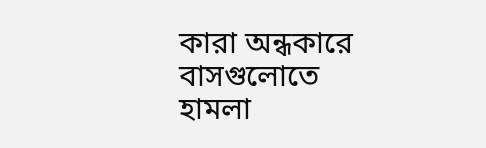কারা অন্ধকারে বাসগুলোতে হামলা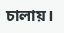চালায়।